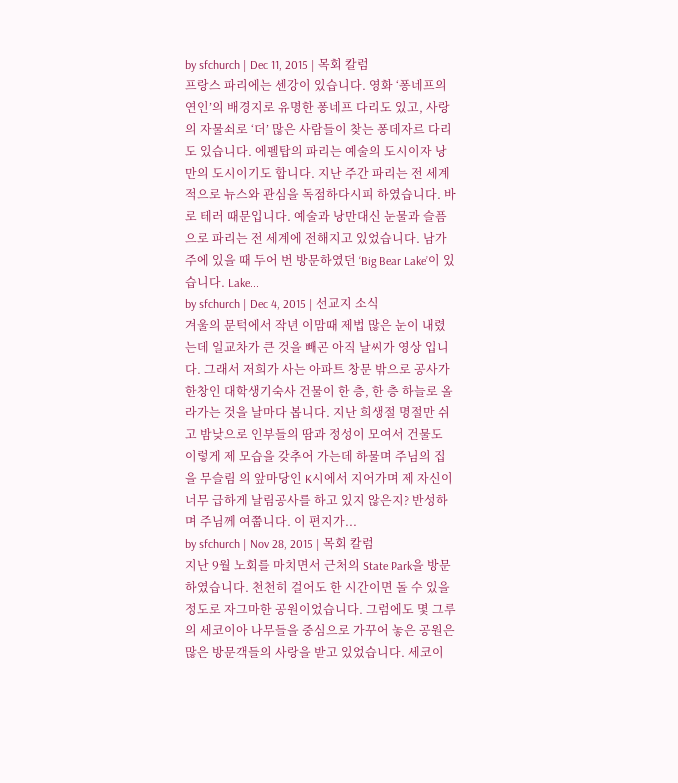by sfchurch | Dec 11, 2015 | 목회 칼럼
프랑스 파리에는 센강이 있습니다. 영화 ‘퐁네프의 연인’의 배경지로 유명한 퐁네프 다리도 있고, 사랑의 자물쇠로 ‘더’ 많은 사람들이 찾는 퐁데자르 다리도 있습니다. 에펠탑의 파리는 예술의 도시이자 낭만의 도시이기도 합니다. 지난 주간 파리는 전 세계적으로 뉴스와 관심을 독점하다시피 하였습니다. 바로 테러 때문입니다. 예술과 낭만대신 눈물과 슬픔으로 파리는 전 세계에 전해지고 있었습니다. 남가주에 있을 때 두어 번 방문하였던 ‘Big Bear Lake’이 있습니다. Lake...
by sfchurch | Dec 4, 2015 | 선교지 소식
겨울의 문턱에서 작년 이맘때 제법 많은 눈이 내렸는데 일교차가 큰 것을 빼곤 아직 날씨가 영상 입니다. 그래서 저희가 사는 아파트 창문 밖으로 공사가 한창인 대학생기숙사 건물이 한 층, 한 층 하늘로 올라가는 것을 날마다 봅니다. 지난 희생절 명절만 쉬고 밤낮으로 인부들의 땀과 정성이 모여서 건물도 이렇게 제 모습을 갖추어 가는데 하물며 주님의 집을 무슬림 의 앞마당인 K시에서 지어가며 제 자신이 너무 급하게 날림공사를 하고 있지 않은지? 반성하며 주님께 여쭙니다. 이 편지가...
by sfchurch | Nov 28, 2015 | 목회 칼럼
지난 9월 노회를 마치면서 근처의 State Park을 방문하였습니다. 천천히 걸어도 한 시간이면 돌 수 있을 정도로 자그마한 공원이었습니다. 그럼에도 몇 그루의 세코이아 나무들을 중심으로 가꾸어 놓은 공원은 많은 방문객들의 사랑을 받고 있었습니다. 세코이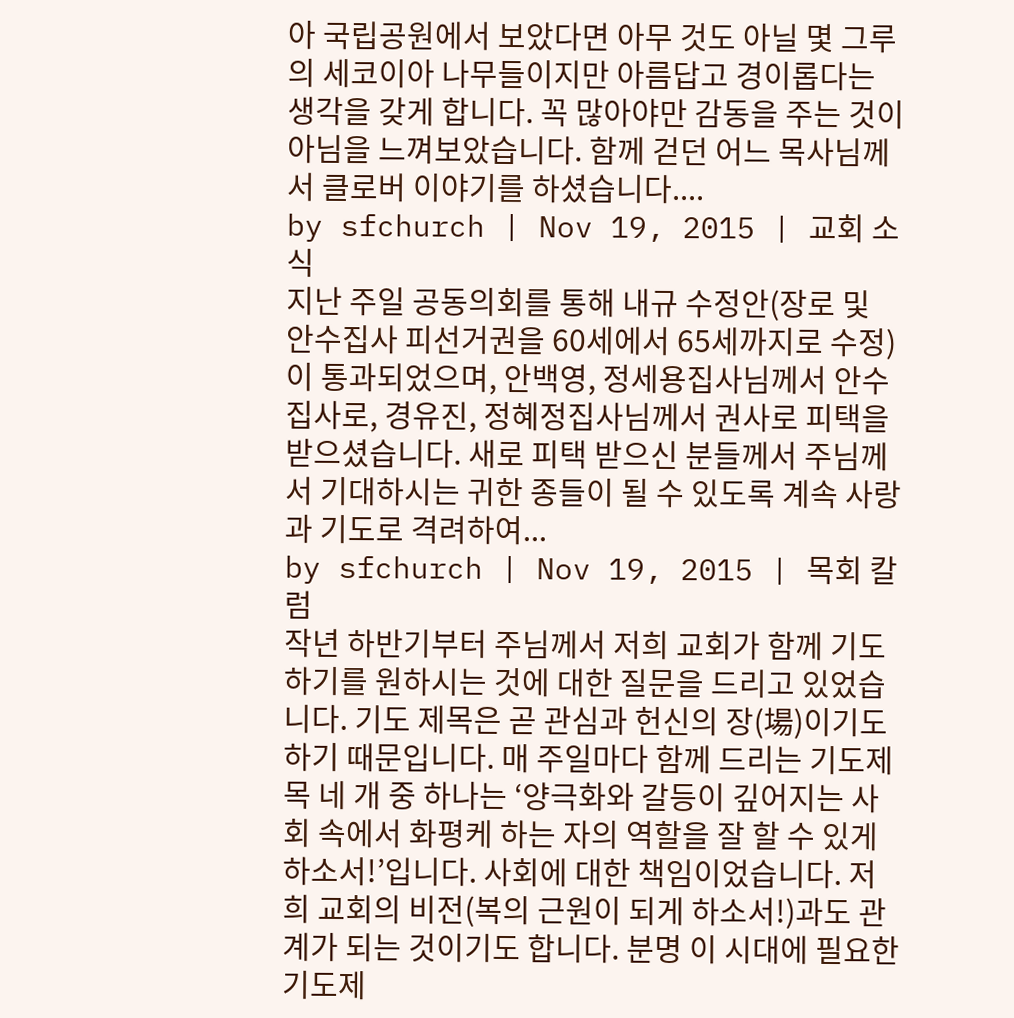아 국립공원에서 보았다면 아무 것도 아닐 몇 그루의 세코이아 나무들이지만 아름답고 경이롭다는 생각을 갖게 합니다. 꼭 많아야만 감동을 주는 것이 아님을 느껴보았습니다. 함께 걷던 어느 목사님께서 클로버 이야기를 하셨습니다....
by sfchurch | Nov 19, 2015 | 교회 소식
지난 주일 공동의회를 통해 내규 수정안(장로 및 안수집사 피선거권을 60세에서 65세까지로 수정)이 통과되었으며, 안백영, 정세용집사님께서 안수집사로, 경유진, 정혜정집사님께서 권사로 피택을 받으셨습니다. 새로 피택 받으신 분들께서 주님께서 기대하시는 귀한 종들이 될 수 있도록 계속 사랑과 기도로 격려하여...
by sfchurch | Nov 19, 2015 | 목회 칼럼
작년 하반기부터 주님께서 저희 교회가 함께 기도하기를 원하시는 것에 대한 질문을 드리고 있었습니다. 기도 제목은 곧 관심과 헌신의 장(場)이기도 하기 때문입니다. 매 주일마다 함께 드리는 기도제목 네 개 중 하나는 ‘양극화와 갈등이 깊어지는 사회 속에서 화평케 하는 자의 역할을 잘 할 수 있게 하소서!’입니다. 사회에 대한 책임이었습니다. 저희 교회의 비전(복의 근원이 되게 하소서!)과도 관계가 되는 것이기도 합니다. 분명 이 시대에 필요한 기도제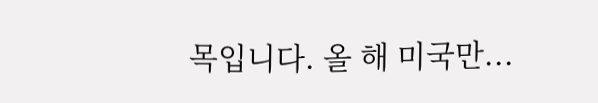목입니다. 올 해 미국만...